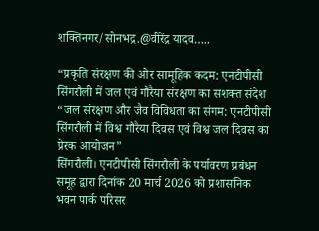शक्तिनगर/सोनभद्र.@वीरेंद्र यादव…..

“प्रकृति संरक्षण की ओर सामूहिक कदम: एनटीपीसी सिंगरौली में जल एवं गौरैया संरक्षण का सशक्त संदेश “जल संरक्षण और जैव विविधता का संगम: एनटीपीसी सिंगरौली में विश्व गौरैया दिवस एवं विश्व जल दिवस का प्रेरक आयोजन”
सिंगरौली। एनटीपीसी सिंगरौली के पर्यावरण प्रबंधन समूह द्वारा दिनांक 20 मार्च 2026 को प्रशासनिक भवन पार्क परिसर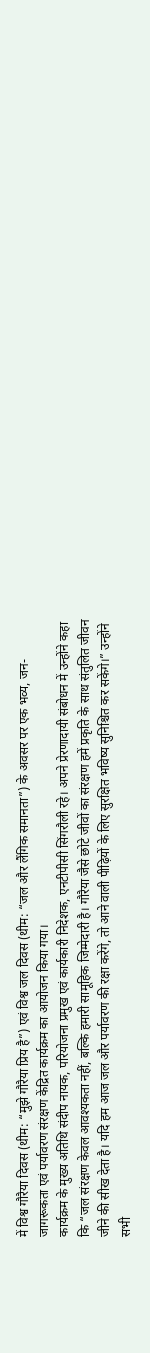में विश्व गौरैया दिवस (थीम: “मुझे गौरैया प्रिय है”) एवं विश्व जल दिवस (थीम: “जल और लैंगिक समानता”) के अवसर पर एक भव्य, जन-जागरूकता एवं पर्यावरण संरक्षण केंद्रित कार्यक्रम का आयोजन किया गया।
कार्यक्रम के मुख्य अतिथि संदीप नायक, परियोजना प्रमुख एवं कार्यकारी निदेशक, एनटीपीसी सिंगरौली रहे। अपने प्रेरणादायी संबोधन में उन्होंने कहा कि “जल संरक्षण केवल आवश्यकता नहीं, बल्कि हमारी सामूहिक जिम्मेदारी है। गौरैया जैसे छोटे जीवों का संरक्षण हमें प्रकृति के साथ संतुलित जीवन जीने की सीख देता है। यदि हम आज जल और पर्यावरण की रक्षा करेंगे, तो आने वाली पीढ़ियों के लिए सुरक्षित भविष्य सुनिश्चित कर सकेंगे।” उन्होंने सभी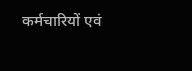कर्मचारियों एवं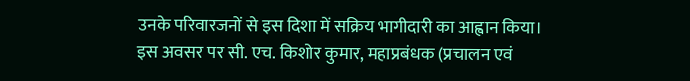उनके परिवारजनों से इस दिशा में सक्रिय भागीदारी का आह्वान किया।
इस अवसर पर सी. एच. किशोर कुमार, महाप्रबंधक (प्रचालन एवं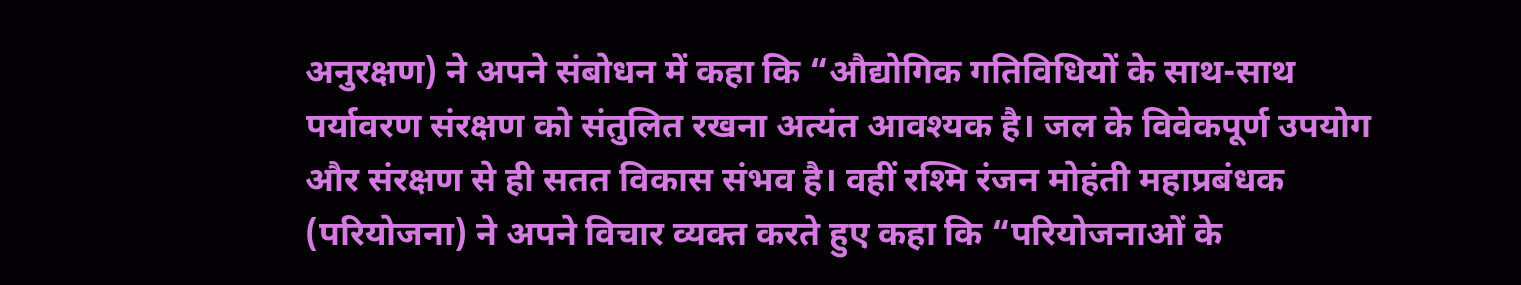अनुरक्षण) ने अपने संबोधन में कहा कि “औद्योगिक गतिविधियों के साथ-साथ पर्यावरण संरक्षण को संतुलित रखना अत्यंत आवश्यक है। जल के विवेकपूर्ण उपयोग और संरक्षण से ही सतत विकास संभव है। वहीं रश्मि रंजन मोहंती महाप्रबंधक (परियोजना) ने अपने विचार व्यक्त करते हुए कहा कि “परियोजनाओं के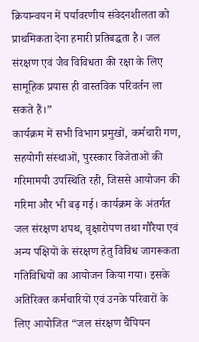क्रियान्वयन में पर्यावरणीय संवेदनशीलता को प्राथमिकता देना हमारी प्रतिबद्धता है। जल संरक्षण एवं जैव विविधता की रक्षा के लिए सामूहिक प्रयास ही वास्तविक परिवर्तन ला सकते हैं।”
कार्यक्रम में सभी विभाग प्रमुखों, कर्मचारी गण, सहयोगी संस्थाओं, पुरस्कार विजेताओं की गरिमामयी उपस्थिति रही, जिससे आयोजन की गरिमा और भी बढ़ गई। कार्यक्रम के अंतर्गत जल संरक्षण शपथ, वृक्षारोपण तथा गौरैया एवं अन्य पक्षियों के संरक्षण हेतु विविध जागरूकता गतिविधियों का आयोजन किया गया। इसके अतिरिक्त कर्मचारियों एवं उनके परिवारों के लिए आयोजित “जल संरक्षण चैंपियन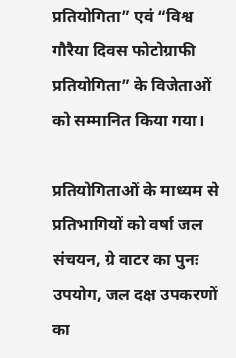प्रतियोगिता” एवं “विश्व गौरैया दिवस फोटोग्राफी प्रतियोगिता” के विजेताओं को सम्मानित किया गया।

प्रतियोगिताओं के माध्यम से प्रतिभागियों को वर्षा जल संचयन, ग्रे वाटर का पुनः उपयोग, जल दक्ष उपकरणों का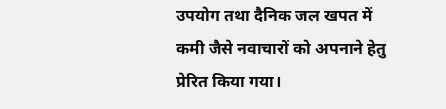उपयोग तथा दैनिक जल खपत में कमी जैसे नवाचारों को अपनाने हेतु प्रेरित किया गया।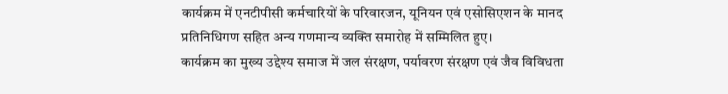कार्यक्रम में एनटीपीसी कर्मचारियों के परिवारजन, यूनियन एवं एसोसिएशन के मानद प्रतिनिधिगण सहित अन्य गणमान्य व्यक्ति समारोह में सम्मिलित हुए।
कार्यक्रम का मुख्य उद्देश्य समाज में जल संरक्षण, पर्यावरण संरक्षण एवं जैव विविधता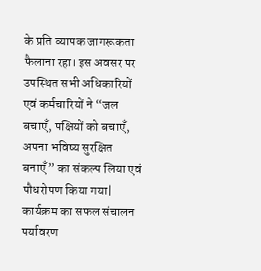के प्रति व्यापक जागरूकता फैलाना रहा। इस अवसर पर उपस्थित सभी अधिकारियों एवं कर्मचारियों ने “जल बचाएँ, पक्षियों को बचाएँ, अपना भविष्य सुरक्षित बनाएँ” का संकल्प लिया एवं पौधरोपण किया गया|
कार्यक्रम का सफल संचालन पर्यावरण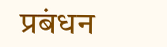प्रबंधन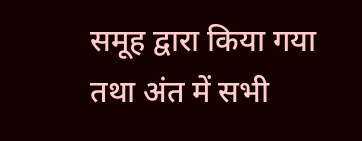समूह द्वारा किया गया तथा अंत में सभी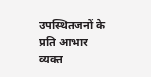उपस्थितजनों के प्रति आभार व्यक्त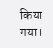किया गया।